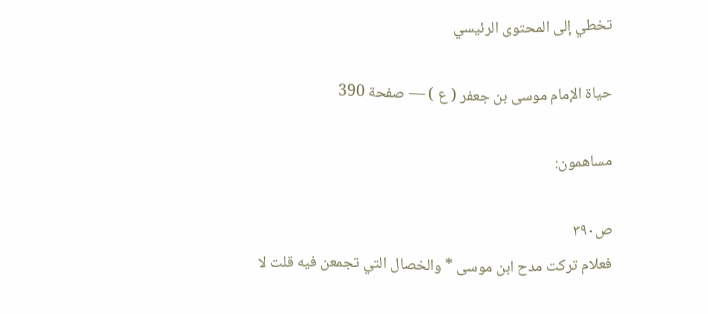تخطي إلى المحتوى الرئيسي

حياة الإمام موسى بن جعفر ( ع ) — صفحة 390

مساهمون:

ص٣٩٠
فعلام تركت مدح ابن موسى * والخصال التي تجمعن فيه قلت لا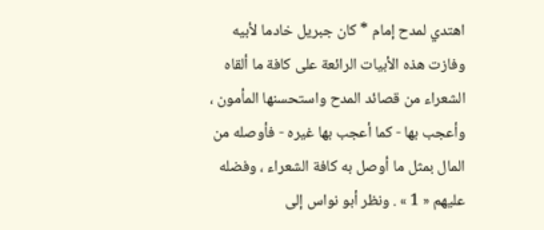اهتدي لمدح إمام * كان جبريل خادما لأبيه
وفازت هذه الأبيات الرائعة على كافة ما ألقاه الشعراء من قصائد المدح واستحسنها المأمون ، وأعجب بها - كما أعجب بها غيره - فأوصله من المال بمثل ما أوصل به كافة الشعراء ، وفضله عليهم « 1 » . ونظر أبو نواس إلى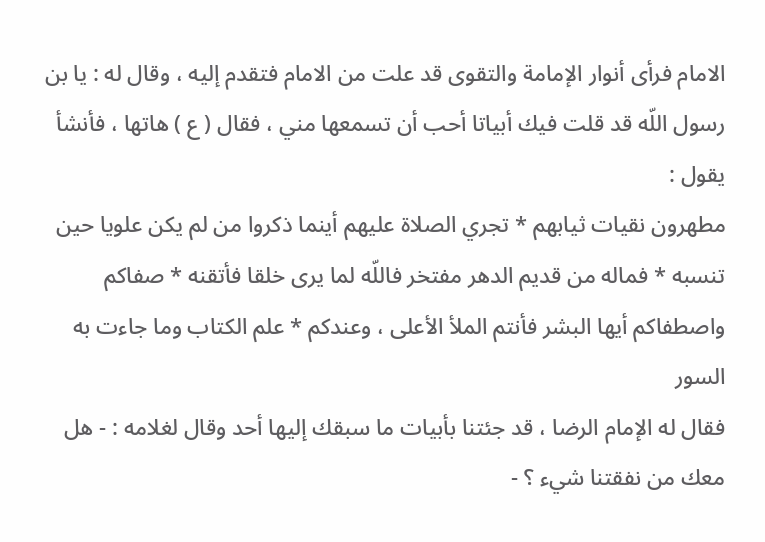الامام فرأى أنوار الإمامة والتقوى قد علت من الامام فتقدم إليه ، وقال له : يا بن رسول اللّه قد قلت فيك أبياتا أحب أن تسمعها مني ، فقال ( ع ) هاتها ، فأنشأ يقول :
مطهرون نقيات ثيابهم * تجري الصلاة عليهم أينما ذكروا من لم يكن علويا حين تنسبه * فماله من قديم الدهر مفتخر فاللّه لما يرى خلقا فأتقنه * صفاكم واصطفاكم أيها البشر فأنتم الملأ الأعلى ، وعندكم * علم الكتاب وما جاءت به السور
فقال له الإمام الرضا ، قد جئتنا بأبيات ما سبقك إليها أحد وقال لغلامه : - هل معك من نفقتنا شيء ؟ -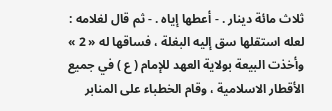ثلاث مائة دينار . - أعطها إياه . - ثم قال لغلامه : لعله استقلها سق إليه البغلة ، فساقها له « 2 » وأخذت البيعة بولاية العهد للإمام ( ع ) في جميع الأقطار الاسلامية ، وقام الخطباء على المنابر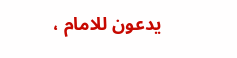يدعون للامام ،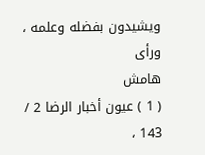ويشيدون بفضله وعلمه ، ورأى
هامش
( 1 ) عيون أخبار الرضا 2 / 143 ،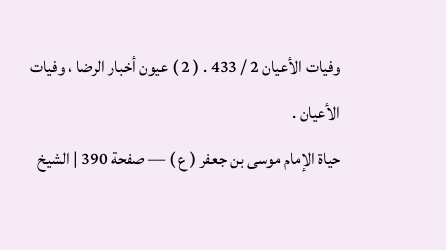وفيات الأعيان 2 / 433 . ( 2 ) عيون أخبار الرضا ، وفيات الأعيان .
حياة الإمام موسى بن جعفر ( ع ) — صفحة 390 | الشيخ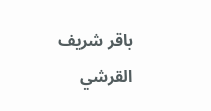باقر شريف القرشي